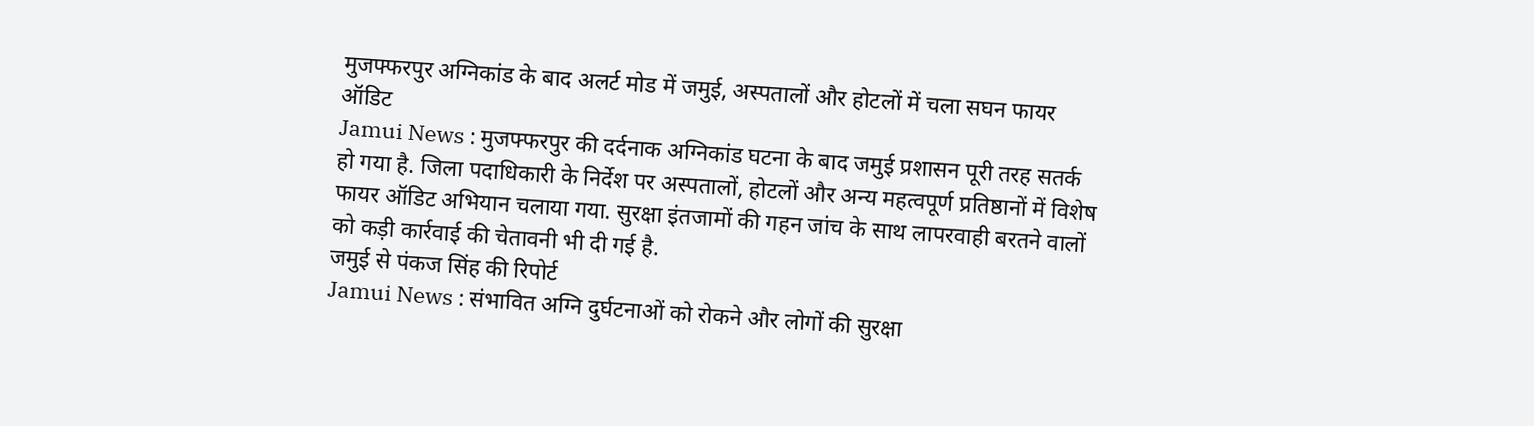मुजफ्फरपुर अग्निकांड के बाद अलर्ट मोड में जमुई, अस्पतालों और होटलों में चला सघन फायर ऑडिट
Jamui News : मुजफ्फरपुर की दर्दनाक अग्निकांड घटना के बाद जमुई प्रशासन पूरी तरह सतर्क हो गया है. जिला पदाधिकारी के निर्देश पर अस्पतालों, होटलों और अन्य महत्वपूर्ण प्रतिष्ठानों में विशेष फायर ऑडिट अभियान चलाया गया. सुरक्षा इंतजामों की गहन जांच के साथ लापरवाही बरतने वालों को कड़ी कार्रवाई की चेतावनी भी दी गई है.
जमुई से पंकज सिंह की रिपोर्ट
Jamui News : संभावित अग्नि दुर्घटनाओं को रोकने और लोगों की सुरक्षा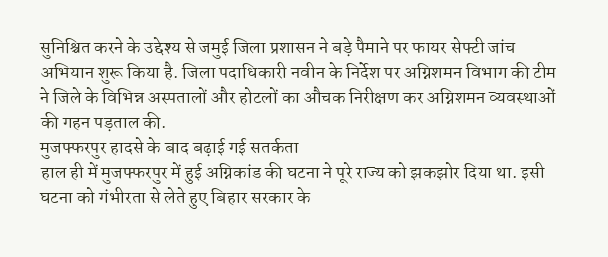सुनिश्चित करने के उद्देश्य से जमुई जिला प्रशासन ने बड़े पैमाने पर फायर सेफ्टी जांच अभियान शुरू किया है. जिला पदाधिकारी नवीन के निर्देश पर अग्निशमन विभाग की टीम ने जिले के विभिन्न अस्पतालों और होटलों का औचक निरीक्षण कर अग्निशमन व्यवस्थाओं की गहन पड़ताल की.
मुजफ्फरपुर हादसे के बाद बढ़ाई गई सतर्कता
हाल ही में मुजफ्फरपुर में हुई अग्निकांड की घटना ने पूरे राज्य को झकझोर दिया था. इसी घटना को गंभीरता से लेते हुए बिहार सरकार के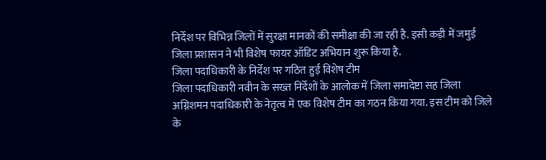निर्देश पर विभिन्न जिलों में सुरक्षा मानकों की समीक्षा की जा रही है. इसी कड़ी में जमुई जिला प्रशासन ने भी विशेष फायर ऑडिट अभियान शुरू किया है.
जिला पदाधिकारी के निर्देश पर गठित हुई विशेष टीम
जिला पदाधिकारी नवीन के सख्त निर्देशों के आलोक में जिला समादेष्टा सह जिला अग्निशमन पदाधिकारी के नेतृत्व में एक विशेष टीम का गठन किया गया. इस टीम को जिले के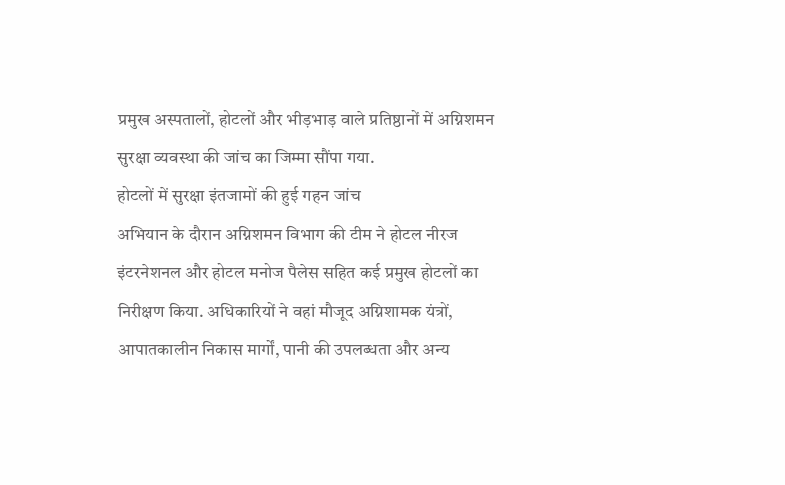प्रमुख अस्पतालों, होटलों और भीड़भाड़ वाले प्रतिष्ठानों में अग्निशमन सुरक्षा व्यवस्था की जांच का जिम्मा सौंपा गया.
होटलों में सुरक्षा इंतजामों की हुई गहन जांच
अभियान के दौरान अग्निशमन विभाग की टीम ने होटल नीरज इंटरनेशनल और होटल मनोज पैलेस सहित कई प्रमुख होटलों का निरीक्षण किया. अधिकारियों ने वहां मौजूद अग्निशामक यंत्रों, आपातकालीन निकास मार्गों, पानी की उपलब्धता और अन्य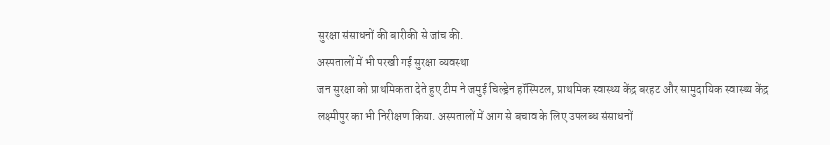सुरक्षा संसाधनों की बारीकी से जांच की.
अस्पतालों में भी परखी गई सुरक्षा व्यवस्था
जन सुरक्षा को प्राथमिकता देते हुए टीम ने जमुई चिल्ड्रेन हॉस्पिटल, प्राथमिक स्वास्थ्य केंद्र बरहट और सामुदायिक स्वास्थ्य केंद्र लक्ष्मीपुर का भी निरीक्षण किया. अस्पतालों में आग से बचाव के लिए उपलब्ध संसाधनों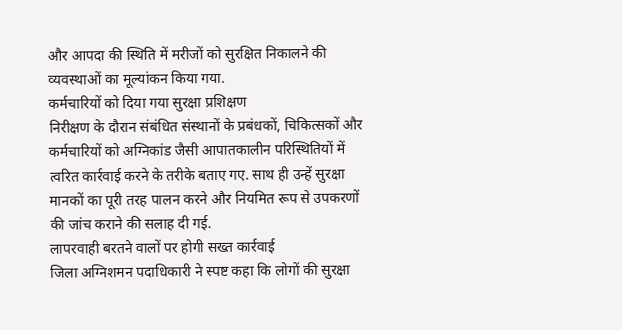और आपदा की स्थिति में मरीजों को सुरक्षित निकालने की व्यवस्थाओं का मूल्यांकन किया गया.
कर्मचारियों को दिया गया सुरक्षा प्रशिक्षण
निरीक्षण के दौरान संबंधित संस्थानों के प्रबंधकों, चिकित्सकों और कर्मचारियों को अग्निकांड जैसी आपातकालीन परिस्थितियों में त्वरित कार्रवाई करने के तरीके बताए गए. साथ ही उन्हें सुरक्षा मानकों का पूरी तरह पालन करने और नियमित रूप से उपकरणों की जांच कराने की सलाह दी गई.
लापरवाही बरतने वालों पर होगी सख्त कार्रवाई
जिला अग्निशमन पदाधिकारी ने स्पष्ट कहा कि लोगों की सुरक्षा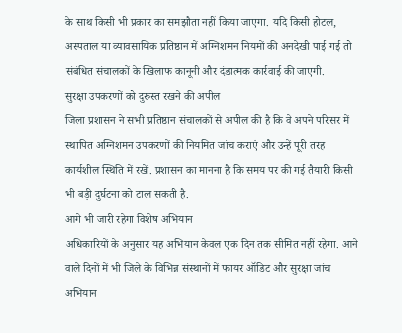के साथ किसी भी प्रकार का समझौता नहीं किया जाएगा. यदि किसी होटल, अस्पताल या व्यावसायिक प्रतिष्ठान में अग्निशमन नियमों की अनदेखी पाई गई तो संबंधित संचालकों के खिलाफ कानूनी और दंडात्मक कार्रवाई की जाएगी.
सुरक्षा उपकरणों को दुरुस्त रखने की अपील
जिला प्रशासन ने सभी प्रतिष्ठान संचालकों से अपील की है कि वे अपने परिसर में स्थापित अग्निशमन उपकरणों की नियमित जांच कराएं और उन्हें पूरी तरह कार्यशील स्थिति में रखें. प्रशासन का मानना है कि समय पर की गई तैयारी किसी भी बड़ी दुर्घटना को टाल सकती है.
आगे भी जारी रहेगा विशेष अभियान
अधिकारियों के अनुसार यह अभियान केवल एक दिन तक सीमित नहीं रहेगा. आने वाले दिनों में भी जिले के विभिन्न संस्थानों में फायर ऑडिट और सुरक्षा जांच अभियान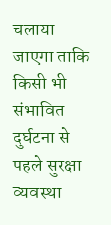चलाया जाएगा ताकि किसी भी संभावित दुर्घटना से पहले सुरक्षा व्यवस्था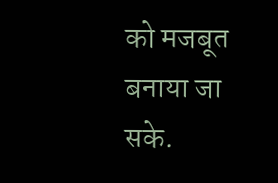को मजबूत बनाया जा सके.